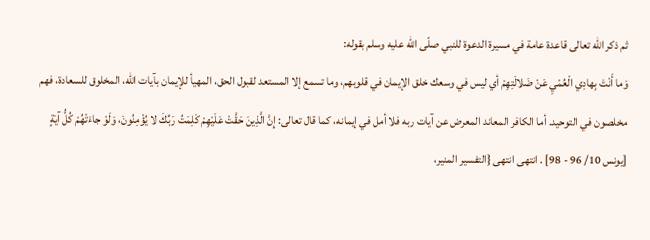ثم ذكر الله تعالى قاعدة عامة في مسيرة الدعوة للنبي صلّى الله عليه وسلم بقوله:
وَما أَنْتَ بِهادِي الْعُمْيِ عَنْ ضَلالَتِهِمْ أي ليس في وسعك خلق الإيمان في قلوبهم، وما تسمع إلا المستعد لقبول الحق، المهيأ للإيمان بآيات الله، المخلوق للسعادة، فهم مخلصون في التوحيد. أما الكافر المعاند المعرض عن آيات ربه فلا أمل في إيمانه، كما قال تعالى: إِنَّ الَّذِينَ حَقَّتْ عَلَيْهِمْ كَلِمَتُ رَبِّكَ لا يُؤْمِنُونَ، وَلَوْ جاءَتْهُمْ كُلُّ آيَةٍ [يونس 10/ 96 - 98] . انتهى انتهى {التفسير المنير،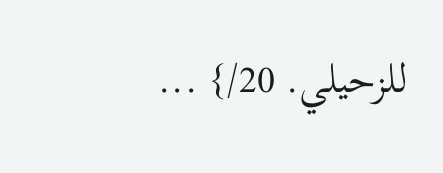للزحيلي. 20/} ...